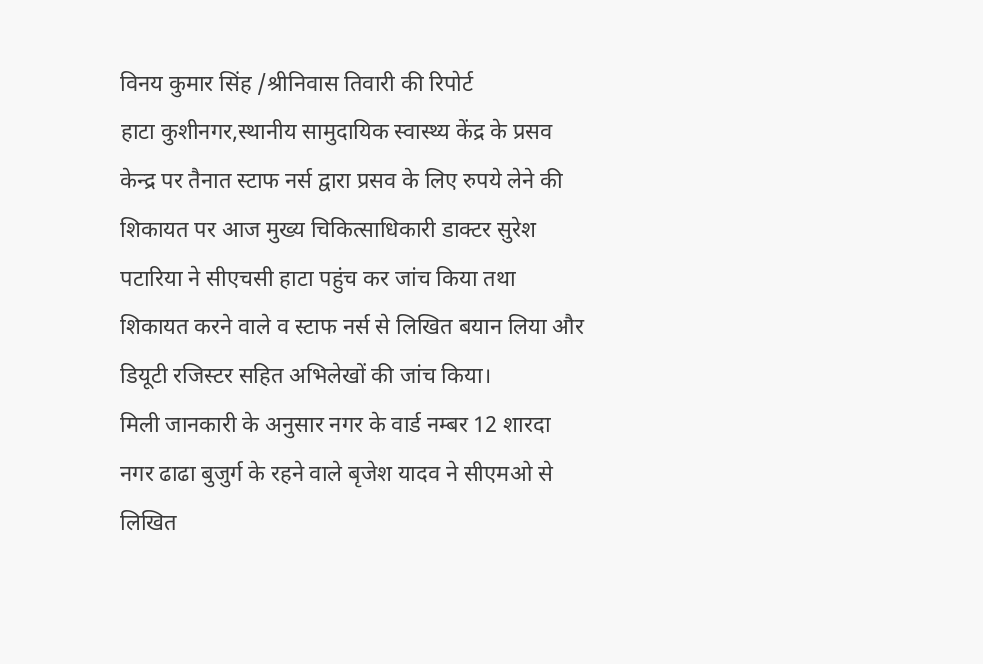विनय कुमार सिंह /श्रीनिवास तिवारी की रिपोर्ट
हाटा कुशीनगर,स्थानीय सामुदायिक स्वास्थ्य केंद्र के प्रसव केन्द्र पर तैनात स्टाफ नर्स द्वारा प्रसव के लिए रुपये लेने की शिकायत पर आज मुख्य चिकित्साधिकारी डाक्टर सुरेश पटारिया ने सीएचसी हाटा पहुंच कर जांच किया तथा शिकायत करने वाले व स्टाफ नर्स से लिखित बयान लिया और डियूटी रजिस्टर सहित अभिलेखों की जांच किया।
मिली जानकारी के अनुसार नगर के वार्ड नम्बर 12 शारदा नगर ढाढा बुजुर्ग के रहने वाले बृजेश यादव ने सीएमओ से लिखित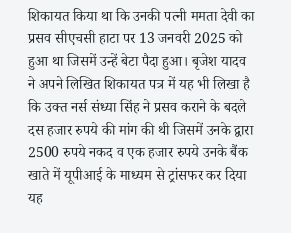शिकायत किया था कि उनकी पत्नी ममता देवी का प्रसव सीएचसी हाटा पर 13 जनवरी 2025 को हुआ था जिसमें उन्हें बेटा पैदा हुआ। बृजेश यादव ने अपने लिखित शिकायत पत्र में यह भी लिखा है कि उक्त नर्स संध्या सिंह ने प्रसव कराने के बदले दस हजार रुपये की मांग की थी जिसमें उनके द्वारा 2500 रुपये नकद व एक हजार रुपये उनके बैंक खाते में यूपीआई के माध्यम से ट्रांसफर कर दिया यह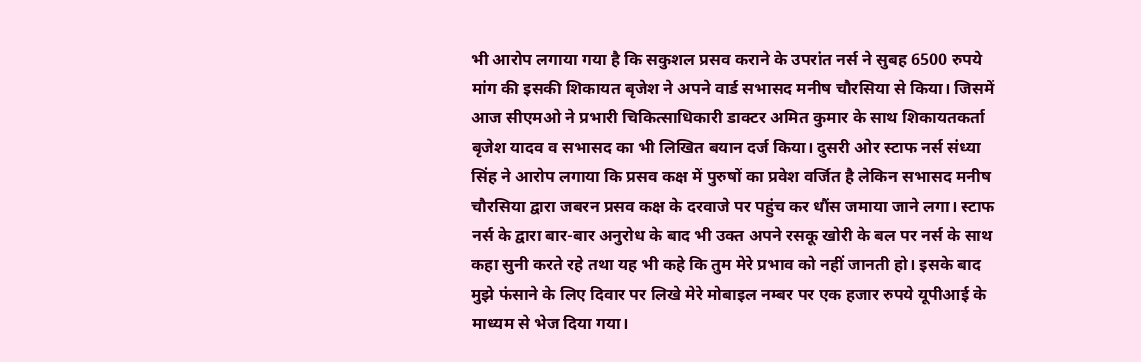भी आरोप लगाया गया है कि सकुशल प्रसव कराने के उपरांत नर्स ने सुबह 6500 रुपये मांग की इसकी शिकायत बृजेश ने अपने वार्ड सभासद मनीष चौरसिया से किया। जिसमें आज सीएमओ ने प्रभारी चिकित्साधिकारी डाक्टर अमित कुमार के साथ शिकायतकर्ता बृजेश यादव व सभासद का भी लिखित बयान दर्ज किया। दुसरी ओर स्टाफ नर्स संध्या सिंह ने आरोप लगाया कि प्रसव कक्ष में पुरुषों का प्रवेश वर्जित है लेकिन सभासद मनीष चौरसिया द्वारा जबरन प्रसव कक्ष के दरवाजे पर पहुंच कर धौंस जमाया जाने लगा। स्टाफ नर्स के द्वारा बार-बार अनुरोध के बाद भी उक्त अपने रसकू खोरी के बल पर नर्स के साथ कहा सुनी करते रहे तथा यह भी कहे कि तुम मेरे प्रभाव को नहीं जानती हो। इसके बाद मुझे फंसाने के लिए दिवार पर लिखे मेरे मोबाइल नम्बर पर एक हजार रुपये यूपीआई के माध्यम से भेज दिया गया।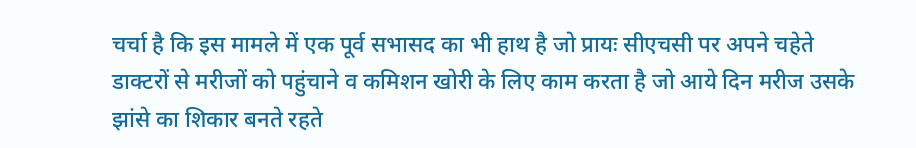चर्चा है कि इस मामले में एक पूर्व सभासद का भी हाथ है जो प्रायः सीएचसी पर अपने चहेते डाक्टरों से मरीजों को पहुंचाने व कमिशन खोरी के लिए काम करता है जो आये दिन मरीज उसके झांसे का शिकार बनते रहते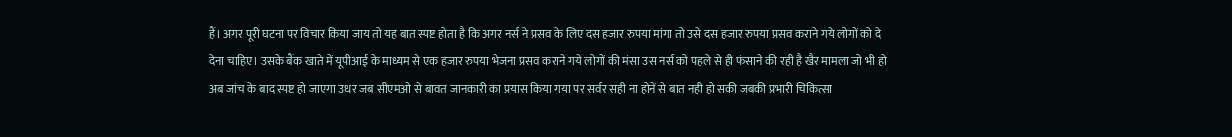हैं। अगर पूरी घटना पर विचार किया जाय तो यह बात स्पष्ट होता है कि अगर नर्स ने प्रसव के लिए दस हजार रुपया मांगा तो उसे दस हजार रुपया प्रसव कराने गये लोगों को दे देना चाहिए। उसके बैंक खाते में यूपीआई के माध्यम से एक हजार रुपया भेजना प्रसव कराने गये लोगों की मंसा उस नर्स को पहले से ही फंसाने की रही है खैर मामला जो भी हो अब जांच के बाद स्पष्ट हो जाएगा उधर जब सीएमओ से बावत जानकारी का प्रयास किया गया पर सर्वर सही ना होनें से बात नही हो सकी जबकी प्रभारी चिकित्सा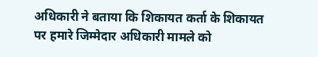अधिकारी ने बताया कि शिकायत कर्ता के शिकायत पर हमारे जिम्मेदार अधिकारी मामले को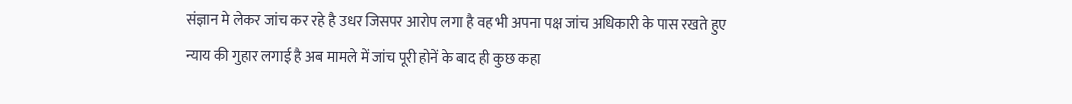संज्ञान मे लेकर जांच कर रहे है उधर जिसपर आरोप लगा है वह भी अपना पक्ष जांच अधिकारी के पास रखते हुए न्याय की गुहार लगाई है अब मामले में जांच पूरी होनें के बाद ही कुछ कहा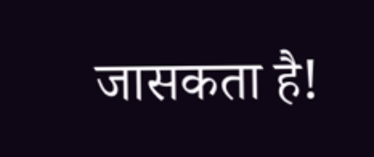जासकता है!